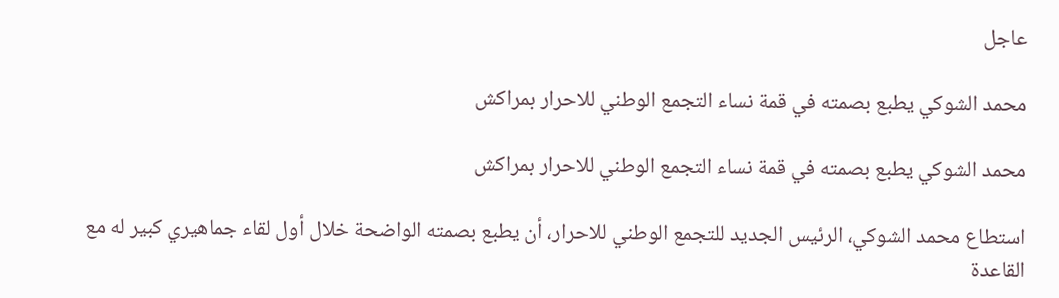عاجل

محمد الشوكي يطبع بصمته في قمة نساء التجمع الوطني للاحرار بمراكش

محمد الشوكي يطبع بصمته في قمة نساء التجمع الوطني للاحرار بمراكش

استطاع محمد الشوكي، الرئيس الجديد للتجمع الوطني للاحرار، أن يطبع بصمته الواضحة خلال أول لقاء جماهيري كبير له مع القاعدة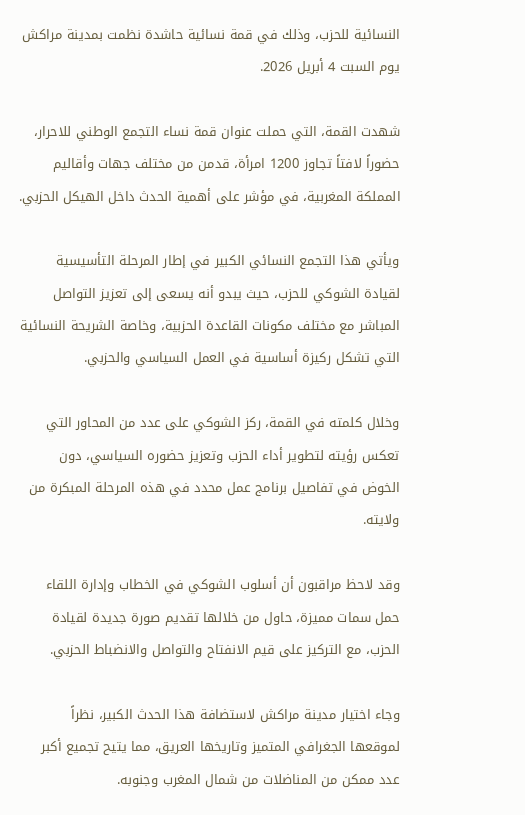النسائية للحزب، وذلك في قمة نسائية حاشدة نظمت بمدينة مراكش يوم السبت 4 أبريل 2026.

شهدت القمة، التي حملت عنوان قمة نساء التجمع الوطني للاحرار، حضوراً لافتاً تجاوز 1200 امرأة، قدمن من مختلف جهات وأقاليم المملكة المغربية، في مؤشر على أهمية الحدث داخل الهيكل الحزبي.

ويأتي هذا التجمع النسائي الكبير في إطار المرحلة التأسيسية لقيادة الشوكي للحزب، حيث يبدو أنه يسعى إلى تعزيز التواصل المباشر مع مختلف مكونات القاعدة الحزبية، وخاصة الشريحة النسائية التي تشكل ركيزة أساسية في العمل السياسي والحزبي.

وخلال كلمته في القمة، ركز الشوكي على عدد من المحاور التي تعكس رؤيته لتطوير أداء الحزب وتعزيز حضوره السياسي، دون الخوض في تفاصيل برنامج عمل محدد في هذه المرحلة المبكرة من ولايته.

وقد لاحظ مراقبون أن أسلوب الشوكي في الخطاب وإدارة اللقاء حمل سمات مميزة، حاول من خلالها تقديم صورة جديدة لقيادة الحزب، مع التركيز على قيم الانفتاح والتواصل والانضباط الحزبي.

وجاء اختيار مدينة مراكش لاستضافة هذا الحدث الكبير، نظراً لموقعها الجغرافي المتميز وتاريخها العريق، مما يتيح تجميع أكبر عدد ممكن من المناضلات من شمال المغرب وجنوبه.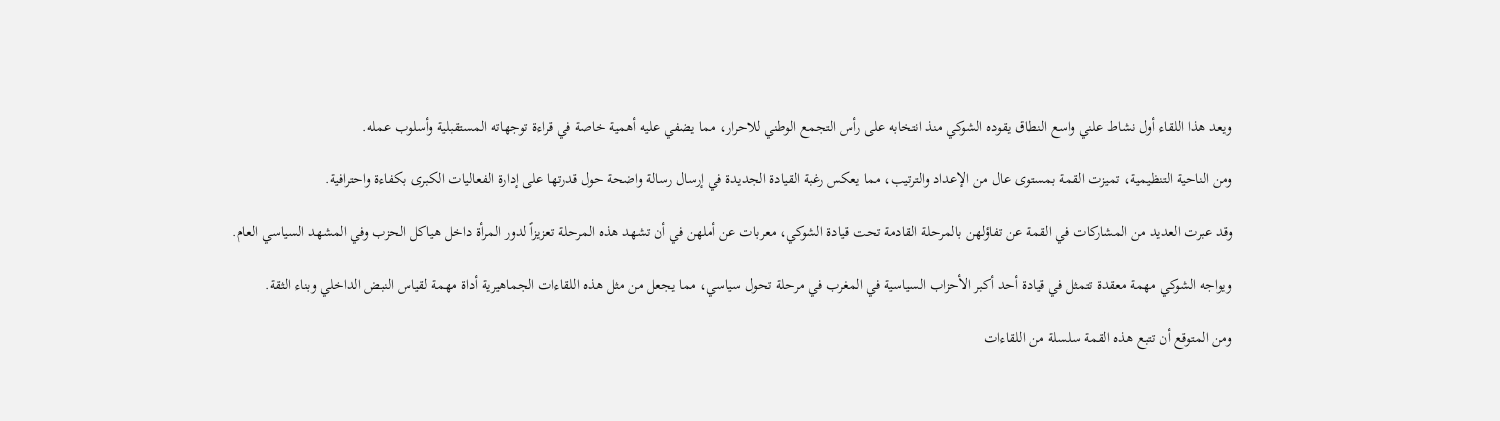ويعد هذا اللقاء أول نشاط علني واسع النطاق يقوده الشوكي منذ انتخابه على رأس التجمع الوطني للاحرار، مما يضفي عليه أهمية خاصة في قراءة توجهاته المستقبلية وأسلوب عمله.

ومن الناحية التنظيمية، تميزت القمة بمستوى عال من الإعداد والترتيب، مما يعكس رغبة القيادة الجديدة في إرسال رسالة واضحة حول قدرتها على إدارة الفعاليات الكبرى بكفاءة واحترافية.

وقد عبرت العديد من المشاركات في القمة عن تفاؤلهن بالمرحلة القادمة تحت قيادة الشوكي، معربات عن أملهن في أن تشهد هذه المرحلة تعزيزاً لدور المرأة داخل هياكل الحزب وفي المشهد السياسي العام.

ويواجه الشوكي مهمة معقدة تتمثل في قيادة أحد أكبر الأحزاب السياسية في المغرب في مرحلة تحول سياسي، مما يجعل من مثل هذه اللقاءات الجماهيرية أداة مهمة لقياس النبض الداخلي وبناء الثقة.

ومن المتوقع أن تتبع هذه القمة سلسلة من اللقاءات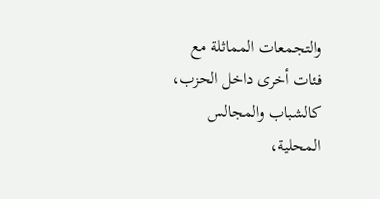والتجمعات المماثلة مع فئات أخرى داخل الحزب، كالشباب والمجالس المحلية،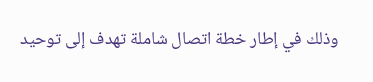وذلك في إطار خطة اتصال شاملة تهدف إلى توحيد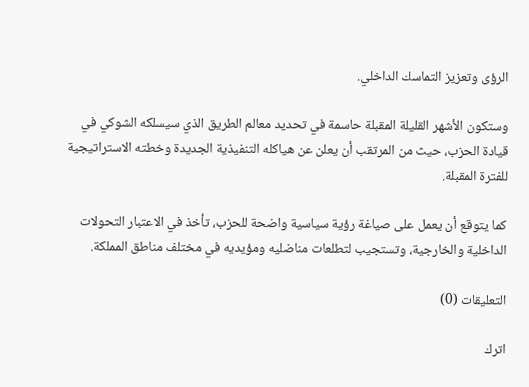الرؤى وتعزيز التماسك الداخلي.

وستكون الأشهر القليلة المقبلة حاسمة في تحديد معالم الطريق الذي سيسلكه الشوكي في قيادة الحزب، حيث من المرتقب أن يعلن عن هياكله التنفيذية الجديدة وخطته الاستراتيجية للفترة المقبلة.

كما يتوقع أن يعمل على صياغة رؤية سياسية واضحة للحزب، تأخذ في الاعتبار التحولات الداخلية والخارجية، وتستجيب لتطلعات مناضليه ومؤيديه في مختلف مناطق المملكة.

التعليقات (0)

اترك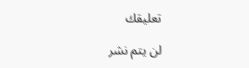تعليقك

لن يتم نشر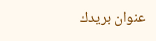عنوان بريدك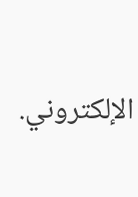الإلكتروني.